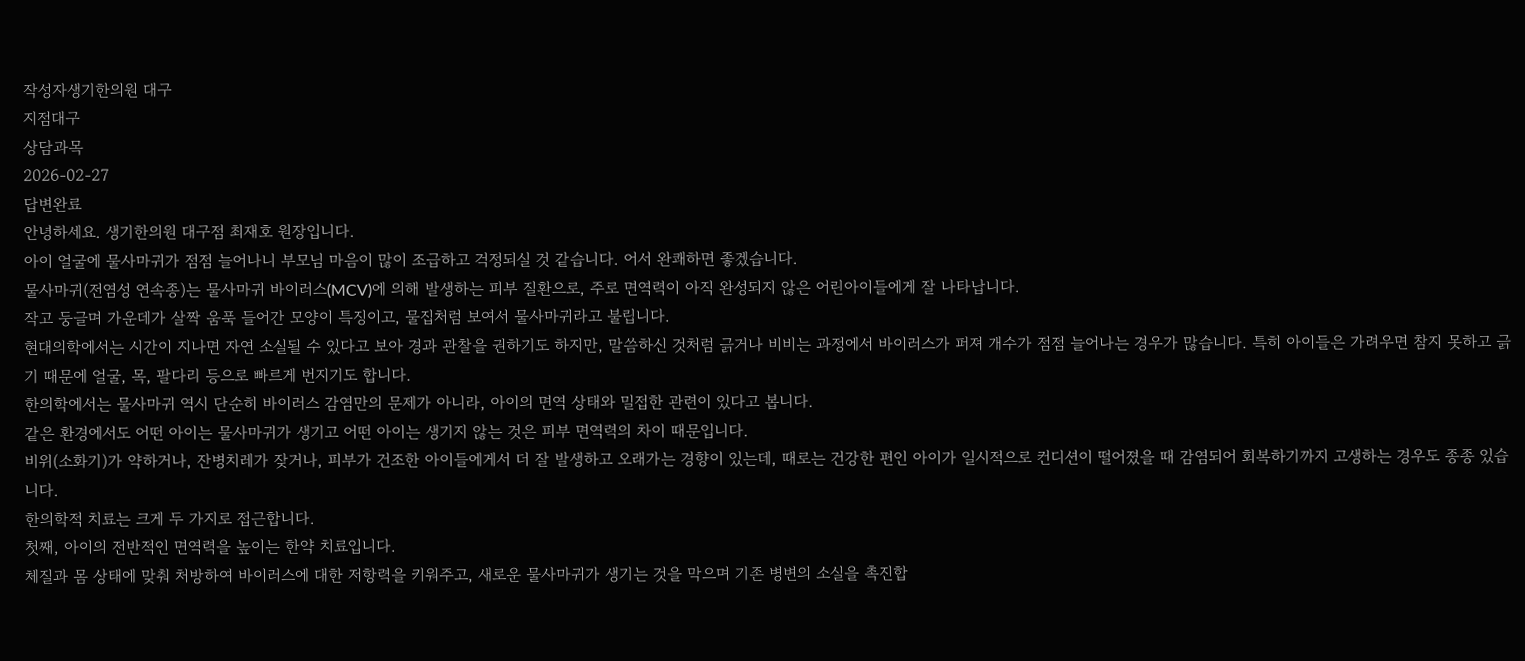작성자생기한의원 대구
지점대구
상담과목
2026-02-27
답변완료
안녕하세요. 생기한의원 대구점 최재호 원장입니다.
아이 얼굴에 물사마귀가 점점 늘어나니 부모님 마음이 많이 조급하고 걱정되실 것 같습니다. 어서 완쾌하면 좋겠습니다.
물사마귀(전염성 연속종)는 물사마귀 바이러스(MCV)에 의해 발생하는 피부 질환으로, 주로 면역력이 아직 완성되지 않은 어린아이들에게 잘 나타납니다.
작고 둥글며 가운데가 살짝 움푹 들어간 모양이 특징이고, 물집처럼 보여서 물사마귀라고 불립니다.
현대의학에서는 시간이 지나면 자연 소실될 수 있다고 보아 경과 관찰을 권하기도 하지만, 말씀하신 것처럼 긁거나 비비는 과정에서 바이러스가 퍼져 개수가 점점 늘어나는 경우가 많습니다. 특히 아이들은 가려우면 참지 못하고 긁기 때문에 얼굴, 목, 팔다리 등으로 빠르게 번지기도 합니다.
한의학에서는 물사마귀 역시 단순히 바이러스 감염만의 문제가 아니라, 아이의 면역 상태와 밀접한 관련이 있다고 봅니다.
같은 환경에서도 어떤 아이는 물사마귀가 생기고 어떤 아이는 생기지 않는 것은 피부 면역력의 차이 때문입니다.
비위(소화기)가 약하거나, 잔병치레가 잦거나, 피부가 건조한 아이들에게서 더 잘 발생하고 오래가는 경향이 있는데, 때로는 건강한 편인 아이가 일시적으로 컨디션이 떨어졌을 때 감염되어 회복하기까지 고생하는 경우도 종종 있습니다.
한의학적 치료는 크게 두 가지로 접근합니다.
첫째, 아이의 전반적인 면역력을 높이는 한약 치료입니다.
체질과 몸 상태에 맞춰 처방하여 바이러스에 대한 저항력을 키워주고, 새로운 물사마귀가 생기는 것을 막으며 기존 병변의 소실을 촉진합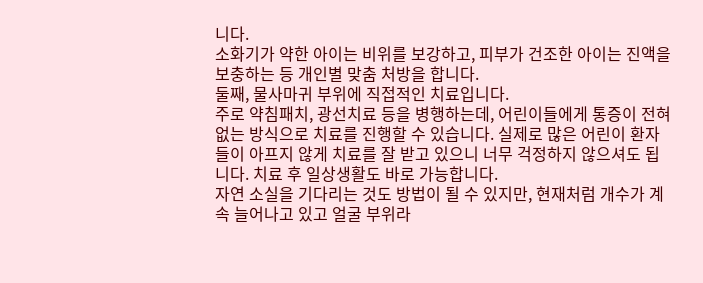니다.
소화기가 약한 아이는 비위를 보강하고, 피부가 건조한 아이는 진액을 보충하는 등 개인별 맞춤 처방을 합니다.
둘째, 물사마귀 부위에 직접적인 치료입니다.
주로 약침패치, 광선치료 등을 병행하는데, 어린이들에게 통증이 전혀 없는 방식으로 치료를 진행할 수 있습니다. 실제로 많은 어린이 환자들이 아프지 않게 치료를 잘 받고 있으니 너무 걱정하지 않으셔도 됩니다. 치료 후 일상생활도 바로 가능합니다.
자연 소실을 기다리는 것도 방법이 될 수 있지만, 현재처럼 개수가 계속 늘어나고 있고 얼굴 부위라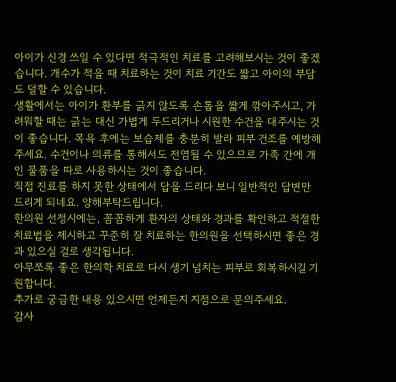아이가 신경 쓰일 수 있다면 적극적인 치료를 고려해보시는 것이 좋겠습니다. 개수가 적을 때 치료하는 것이 치료 기간도 짧고 아이의 부담도 덜할 수 있습니다.
생활에서는 아이가 환부를 긁지 않도록 손톱을 짧게 깎아주시고, 가려워할 때는 긁는 대신 가볍게 두드리거나 시원한 수건을 대주시는 것이 좋습니다. 목욕 후에는 보습제를 충분히 발라 피부 건조를 예방해주세요. 수건이나 의류를 통해서도 전염될 수 있으므로 가족 간에 개인 물품을 따로 사용하시는 것이 좋습니다.
직접 진료를 하지 못한 상태에서 답을 드리다 보니 일반적인 답변만 드리게 되네요. 양해부탁드립니다.
한의원 선정시에는, 꼼꼼하게 환자의 상태와 경과를 확인하고 적절한 치료법을 제시하고 꾸준히 잘 치료하는 한의원을 선택하시면 좋은 경과 있으실 걸로 생각됩니다.
아무쪼록 좋은 한의학 치료로 다시 생기 넘치는 피부로 회복하시길 기원합니다.
추가로 궁금한 내용 있으시면 언제든지 지점으로 문의주세요.
감사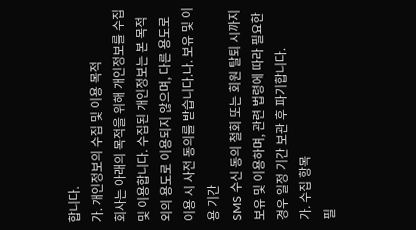합니다.
가. 개인정보의 수집 및 이용 목적
회사는 아래의 목적을 위해 개인정보를 수집 및 이용합니다. 수집된 개인정보는 본 목적 외의 용도로 이용되지 않으며, 다른 용도로 이용 시 사전 동의를 받습니다.나. 보유 및 이용 기간
SMS 수신 동의 철회 또는 회원 탈퇴 시까지 보유 및 이용하며, 관련 법령에 따라 필요한 경우 일정 기간 보관 후 파기합니다.
가. 수집 항목
필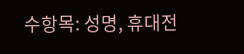수항목: 성명, 휴대전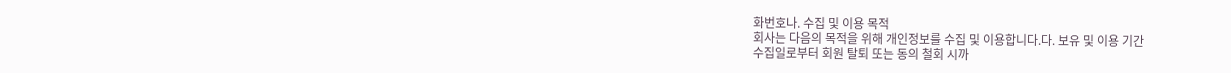화번호나. 수집 및 이용 목적
회사는 다음의 목적을 위해 개인정보를 수집 및 이용합니다.다. 보유 및 이용 기간
수집일로부터 회원 탈퇴 또는 동의 철회 시까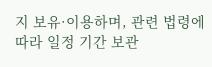지 보유·이용하며, 관련 법령에 따라 일정 기간 보관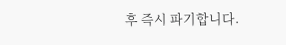후 즉시 파기합니다.